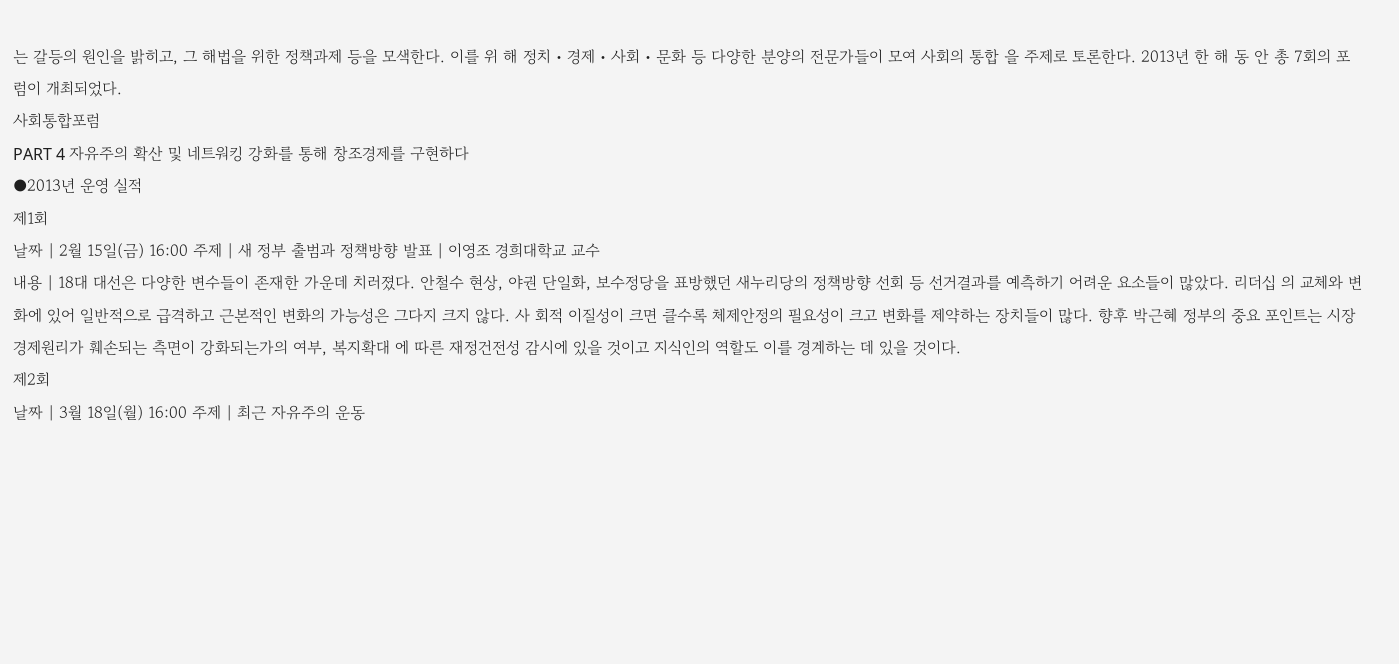는 갈등의 원인을 밝히고, 그 해법을 위한 정책과제 등을 모색한다. 이를 위 해 정치・경제・사회・문화 등 다양한 분양의 전문가들이 모여 사회의 통합 을 주제로 토론한다. 2013년 한 해 동 안 총 7회의 포럼이 개최되었다.
사회통합포럼
PART 4 자유주의 확산 및 네트워킹 강화를 통해 창조경제를 구현하다
●2013년 운영 실적
제1회
날짜 | 2월 15일(금) 16:00 주제 | 새 정부 출범과 정책방향 발표 | 이영조 경희대학교 교수
내용 | 18대 대선은 다양한 변수들이 존재한 가운데 치러졌다. 안철수 현상, 야권 단일화, 보수정당을 표방했던 새누리당의 정책방향 선회 등 선거결과를 예측하기 어려운 요소들이 많았다. 리더십 의 교체와 변화에 있어 일반적으로 급격하고 근본적인 변화의 가능성은 그다지 크지 않다. 사 회적 이질성이 크면 클수록 체제안정의 필요성이 크고 변화를 제약하는 장치들이 많다. 향후 박근혜 정부의 중요 포인트는 시장경제원리가 훼손되는 측면이 강화되는가의 여부, 복지확대 에 따른 재정건전성 감시에 있을 것이고 지식인의 역할도 이를 경계하는 데 있을 것이다.
제2회
날짜 | 3월 18일(월) 16:00 주제 | 최근 자유주의 운동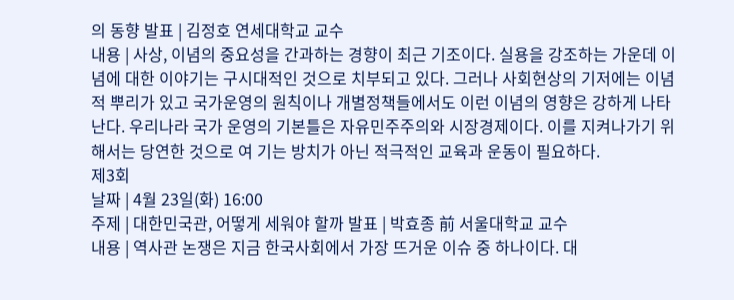의 동향 발표 | 김정호 연세대학교 교수
내용 | 사상, 이념의 중요성을 간과하는 경향이 최근 기조이다. 실용을 강조하는 가운데 이념에 대한 이야기는 구시대적인 것으로 치부되고 있다. 그러나 사회현상의 기저에는 이념적 뿌리가 있고 국가운영의 원칙이나 개별정책들에서도 이런 이념의 영향은 강하게 나타난다. 우리나라 국가 운영의 기본틀은 자유민주주의와 시장경제이다. 이를 지켜나가기 위해서는 당연한 것으로 여 기는 방치가 아닌 적극적인 교육과 운동이 필요하다.
제3회
날짜 | 4월 23일(화) 16:00
주제 | 대한민국관, 어떻게 세워야 할까 발표 | 박효종 前 서울대학교 교수
내용 | 역사관 논쟁은 지금 한국사회에서 가장 뜨거운 이슈 중 하나이다. 대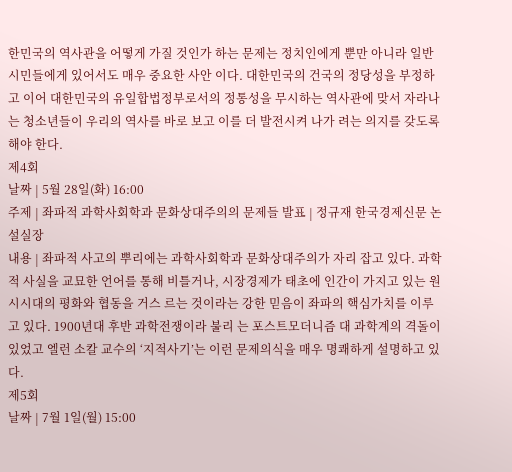한민국의 역사관을 어떻게 가질 것인가 하는 문제는 정치인에게 뿐만 아니라 일반 시민들에게 있어서도 매우 중요한 사안 이다. 대한민국의 건국의 정당성을 부정하고 이어 대한민국의 유일합법정부로서의 정통성을 무시하는 역사관에 맞서 자라나는 청소년들이 우리의 역사를 바로 보고 이를 더 발전시켜 나가 려는 의지를 갖도록 해야 한다.
제4회
날짜 | 5월 28일(화) 16:00
주제 | 좌파적 과학사회학과 문화상대주의의 문제들 발표 | 정규재 한국경제신문 논설실장
내용 | 좌파적 사고의 뿌리에는 과학사회학과 문화상대주의가 자리 잡고 있다. 과학적 사실을 교묘한 언어를 통해 비틀거나, 시장경제가 태초에 인간이 가지고 있는 원시시대의 평화와 협동을 거스 르는 것이라는 강한 믿음이 좌파의 핵심가치를 이루고 있다. 1900년대 후반 과학전쟁이라 불리 는 포스트모더니즘 대 과학계의 격돌이 있었고 엘런 소칼 교수의 ‘지적사기’는 이런 문제의식을 매우 명쾌하게 설명하고 있다.
제5회
날짜 | 7월 1일(월) 15:00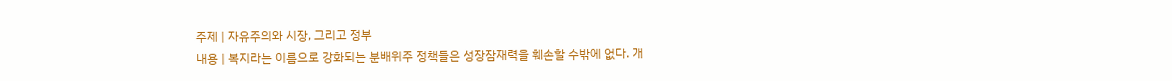주제 | 자유주의와 시장, 그리고 정부
내용 | 복지라는 이름으로 강화되는 분배위주 정책들은 성장잠재력을 훼손할 수밖에 없다. 개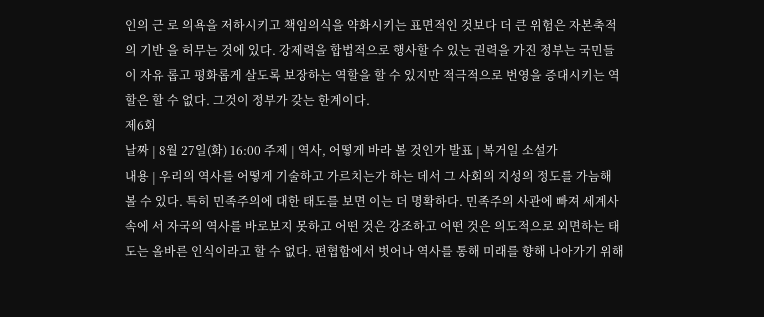인의 근 로 의욕을 저하시키고 책임의식을 약화시키는 표면적인 것보다 더 큰 위험은 자본축적의 기반 을 허무는 것에 있다. 강제력을 합법적으로 행사할 수 있는 권력을 가진 정부는 국민들이 자유 롭고 평화롭게 살도록 보장하는 역할을 할 수 있지만 적극적으로 번영을 증대시키는 역할은 할 수 없다. 그것이 정부가 갖는 한계이다.
제6회
날짜 | 8월 27일(화) 16:00 주제 | 역사, 어떻게 바라 볼 것인가 발표 | 복거일 소설가
내용 | 우리의 역사를 어떻게 기술하고 가르치는가 하는 데서 그 사회의 지성의 정도를 가늠해 볼 수 있다. 특히 민족주의에 대한 태도를 보면 이는 더 명확하다. 민족주의 사관에 빠져 세계사속에 서 자국의 역사를 바로보지 못하고 어떤 것은 강조하고 어떤 것은 의도적으로 외면하는 태도는 올바른 인식이라고 할 수 없다. 편협함에서 벗어나 역사를 통해 미래를 향해 나아가기 위해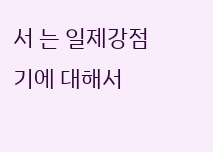서 는 일제강점기에 대해서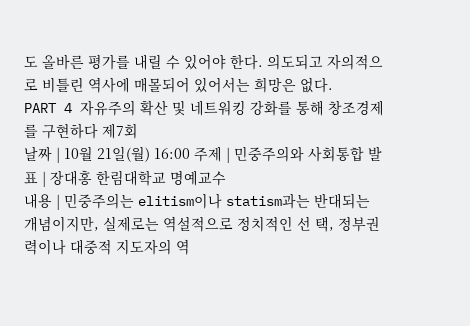도 올바른 평가를 내릴 수 있어야 한다. 의도되고 자의적으로 비틀린 역사에 매몰되어 있어서는 희망은 없다.
PART 4 자유주의 확산 및 네트워킹 강화를 통해 창조경제를 구현하다 제7회
날짜 | 10월 21일(월) 16:00 주제 | 민중주의와 사회통합 발표 | 장대홍 한림대학교 명예교수
내용 | 민중주의는 elitism이나 statism과는 반대되는 개념이지만, 실제로는 역설적으로 정치적인 선 택, 정부권력이나 대중적 지도자의 역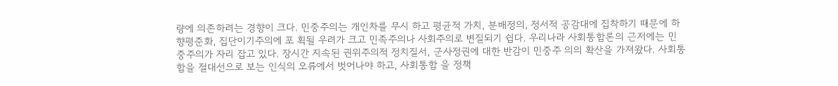량에 의존하려는 경향이 크다. 민중주의는 개인차를 무시 하고 평균적 가치, 분배정의, 정서적 공감대에 집착하기 때문에 하향평준화, 집단이기주의에 포 획될 우려가 크고 민족주의나 사회주의로 변질되기 쉽다. 우리나라 사회통합론의 근저에는 민 중주의가 자리 잡고 있다. 장시간 지속된 권위주의적 정치질서, 군사정권에 대한 반감이 민중주 의의 확산을 가져왔다. 사회통합을 절대선으로 보는 인식의 오류에서 벗어나야 하고, 사회통합 을 정책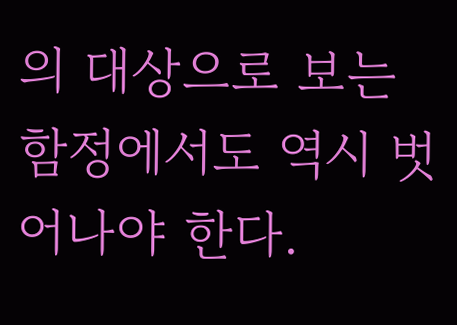의 대상으로 보는 함정에서도 역시 벗어나야 한다.